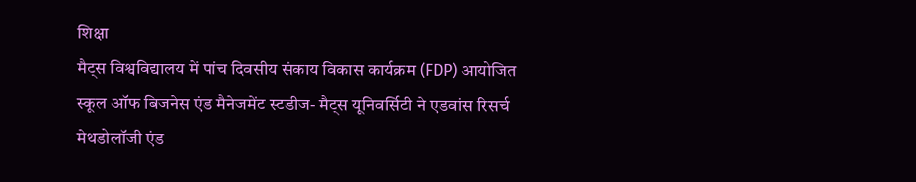शिक्षा
मैट्स विश्वविद्यालय में पांच दिवसीय संकाय विकास कार्यक्रम (FDP) आयोजित
स्कूल ऑफ बिजनेस एंड मैनेजमेंट स्टडीज- मैट्स यूनिवर्सिटी ने एडवांस रिसर्च मेथडोलॉजी एंड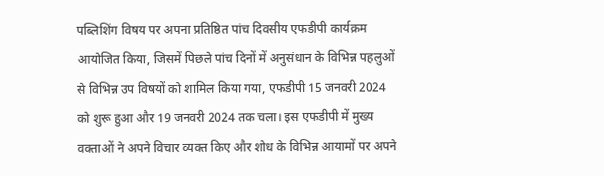पब्लिशिंग विषय पर अपना प्रतिष्ठित पांच दिवसीय एफडीपी कार्यक्रम आयोजित किया, जिसमें पिछले पांच दिनों में अनुसंधान के विभिन्न पहलुओं से विभिन्न उप विषयों को शामिल किया गया, एफडीपी 15 जनवरी 2024 को शुरू हुआ और 19 जनवरी 2024 तक चला। इस एफडीपी में मुख्य वक्ताओं ने अपने विचार व्यक्त किए और शोध के विभिन्न आयामों पर अपने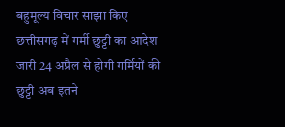बहुमूल्य विचार साझा किए
छत्तीसगढ़ में गर्मी छुट्टी का आदेश जारी 24 अप्रैल से होगी गर्मियों की छुट्टी अब इतने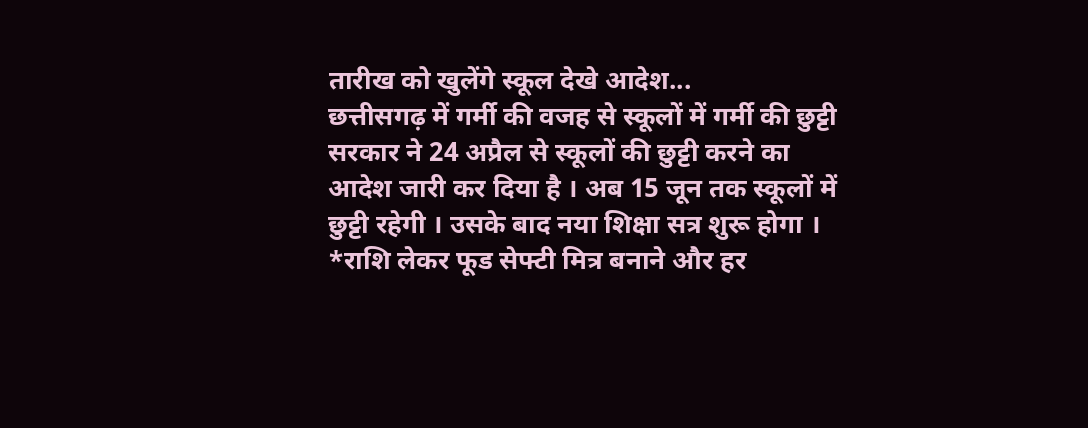तारीख को खुलेंगे स्कूल देखे आदेश...
छत्तीसगढ़ में गर्मी की वजह से स्कूलों में गर्मी की छुट्टी सरकार ने 24 अप्रैल से स्कूलों की छुट्टी करने का आदेश जारी कर दिया है । अब 15 जून तक स्कूलों में छुट्टी रहेगी । उसके बाद नया शिक्षा सत्र शुरू होगा ।
*राशि लेकर फूड सेफ्टी मित्र बनाने और हर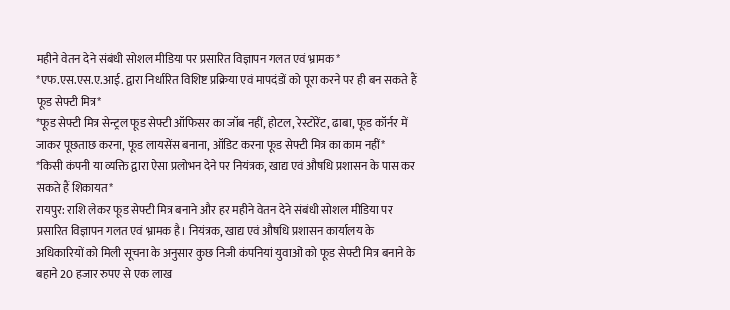महीने वेतन देने संबंधी सोशल मीडिया पर प्रसारित विज्ञापन गलत एवं भ्रामक*
*एफ.एस.एस.ए.आई. द्वारा निर्धारित विशिष्ट प्रक्रिया एवं मापदंडों को पूरा करने पर ही बन सकते हैं फूड सेफ्टी मित्र*
*फूड सेफ्टी मित्र सेन्ट्रल फूड सेफ्टी ऑफिसर का जॉब नहीं, होटल, रेस्टोरेंट, ढाबा, फूड कॉर्नर में जाकर पूछताछ करना, फूड लायसेंस बनाना, ऑडिट करना फूड सेफ्टी मित्र का काम नहीं*
*किसी कंपनी या व्यक्ति द्वारा ऐसा प्रलोभन देने पर नियंत्रक, खाद्य एवं औषधि प्रशासन के पास कर सकते हैं शिकायत*
रायपुर: राशि लेकर फूड सेफ्टी मित्र बनाने और हर महीने वेतन देने संबंधी सोशल मीडिया पर प्रसारित विज्ञापन गलत एवं भ्रामक है। नियंत्रक, खाद्य एवं औषधि प्रशासन कार्यालय के अधिकारियों को मिली सूचना के अनुसार कुछ निजी कंपनियां युवाओं को फूड सेफ्टी मित्र बनाने के बहाने 20 हजार रुपए से एक लाख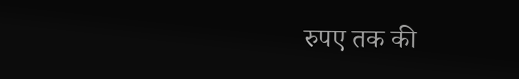रुपए तक की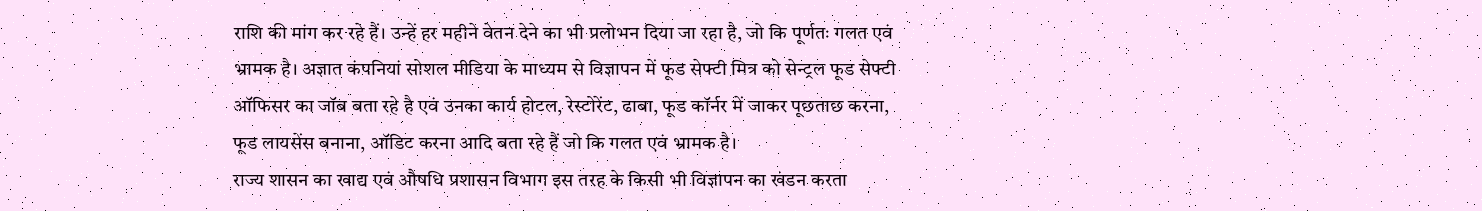राशि की मांग कर रहे हैं। उन्हें हर महीने वेतन देने का भी प्रलोभन दिया जा रहा है, जो कि पूर्णतः गलत एवं भ्रामक है। अज्ञात कंपनियां सोशल मीडिया के माध्यम से विज्ञापन में फूड सेफ्टी मित्र को सेन्ट्रल फूड सेफ्टी ऑफिसर का जॉब बता रहे है एवं उनका कार्य होटल, रेस्टोरेंट, ढाबा, फूड कॉर्नर में जाकर पूछताछ करना, फूड लायसेंस बनाना, ऑडिट करना आदि बता रहे हैं जो कि गलत एवं भ्रामक है।
राज्य शासन का खाद्य एवं औषधि प्रशासन विभाग इस तरह के किसी भी विज्ञापन का खंडन करता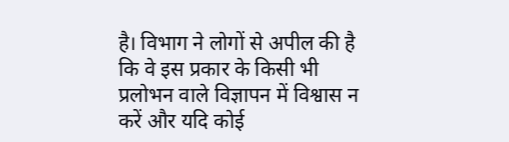है। विभाग ने लोगों से अपील की है कि वे इस प्रकार के किसी भी प्रलोभन वाले विज्ञापन में विश्वास न करें और यदि कोई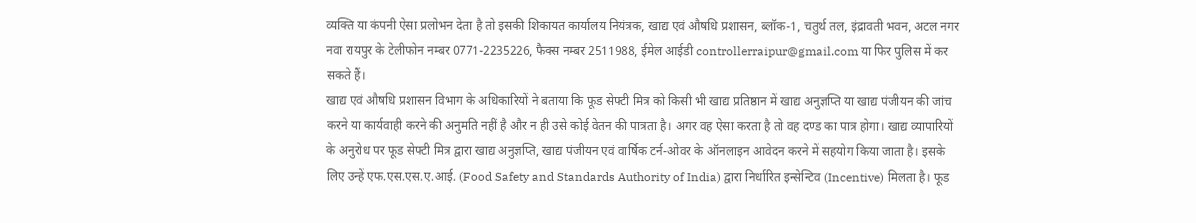व्यक्ति या कंपनी ऐसा प्रलोभन देता है तो इसकी शिकायत कार्यालय नियंत्रक, खाद्य एवं औषधि प्रशासन, ब्लॉक-1, चतुर्थ तल, इंद्रावती भवन, अटल नगर नवा रायपुर के टेलीफोन नम्बर 0771-2235226, फैक्स नम्बर 2511988, ईमेल आईडी controllerraipur@gmail.com या फिर पुलिस में कर सकते हैं।
खाद्य एवं औषधि प्रशासन विभाग के अधिकारियों ने बताया कि फूड सेफ्टी मित्र को किसी भी खाद्य प्रतिष्ठान में खाद्य अनुज्ञप्ति या खाद्य पंजीयन की जांच करने या कार्यवाही करने की अनुमति नहीं है और न ही उसे कोई वेतन की पात्रता है। अगर वह ऐसा करता है तो वह दण्ड का पात्र होगा। खाद्य व्यापारियों के अनुरोध पर फूड सेफ्टी मित्र द्वारा खाद्य अनुज्ञप्ति, खाद्य पंजीयन एवं वार्षिक टर्न-ओवर के ऑनलाइन आवेदन करने में सहयोग किया जाता है। इसके लिए उन्हें एफ.एस.एस.ए.आई. (Food Safety and Standards Authority of India) द्वारा निर्धारित इन्सेन्टिव (Incentive) मिलता है। फूड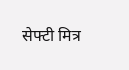सेफ्टी मित्र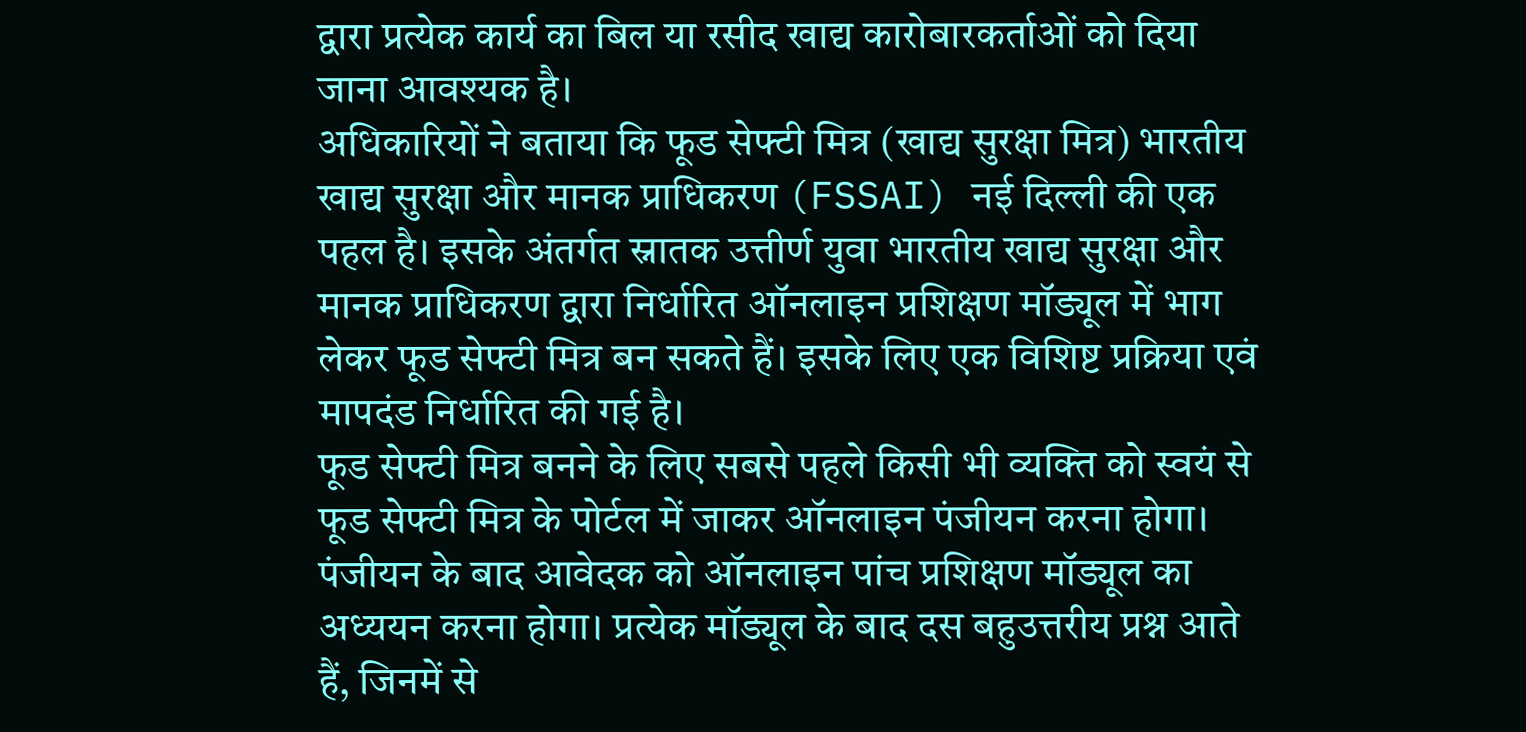द्वारा प्रत्येक कार्य का बिल या रसीद खाद्य कारोबारकर्ताओं को दिया जाना आवश्यक है।
अधिकारियों ने बताया कि फूड सेफ्टी मित्र (खाद्य सुरक्षा मित्र) भारतीय खाद्य सुरक्षा और मानक प्राधिकरण (FSSAI) नई दिल्ली की एक पहल है। इसके अंतर्गत स्नातक उत्तीर्ण युवा भारतीय खाद्य सुरक्षा और मानक प्राधिकरण द्वारा निर्धारित ऑनलाइन प्रशिक्षण मॉड्यूल में भाग लेकर फूड सेफ्टी मित्र बन सकते हैं। इसके लिए एक विशिष्ट प्रक्रिया एवं मापदंड निर्धारित की गई है।
फूड सेफ्टी मित्र बनने के लिए सबसे पहले किसी भी व्यक्ति को स्वयं से फूड सेफ्टी मित्र के पोर्टल में जाकर ऑनलाइन पंजीयन करना होगा। पंजीयन के बाद आवेदक को ऑनलाइन पांच प्रशिक्षण मॉड्यूल का अध्ययन करना होगा। प्रत्येक मॉड्यूल के बाद दस बहुउत्तरीय प्रश्न आते हैं, जिनमें से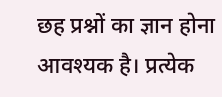छह प्रश्नों का ज्ञान होना आवश्यक है। प्रत्येक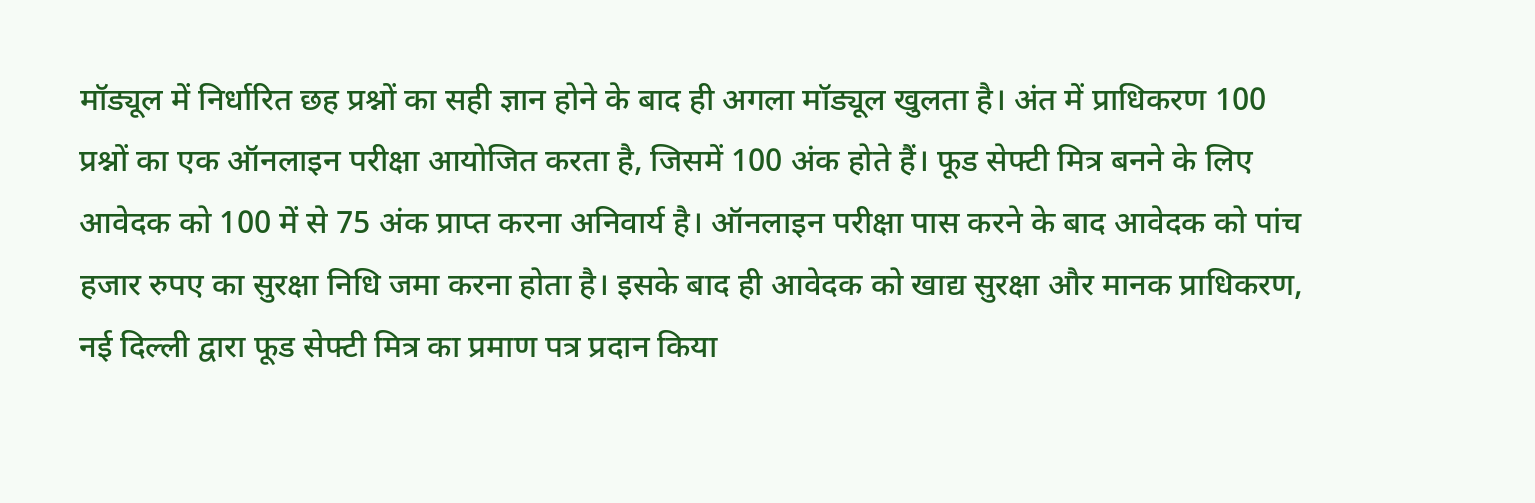मॉड्यूल में निर्धारित छह प्रश्नों का सही ज्ञान होने के बाद ही अगला मॉड्यूल खुलता है। अंत में प्राधिकरण 100 प्रश्नों का एक ऑनलाइन परीक्षा आयोजित करता है, जिसमें 100 अंक होते हैं। फूड सेफ्टी मित्र बनने के लिए आवेदक को 100 में से 75 अंक प्राप्त करना अनिवार्य है। ऑनलाइन परीक्षा पास करने के बाद आवेदक को पांच हजार रुपए का सुरक्षा निधि जमा करना होता है। इसके बाद ही आवेदक को खाद्य सुरक्षा और मानक प्राधिकरण, नई दिल्ली द्वारा फूड सेफ्टी मित्र का प्रमाण पत्र प्रदान किया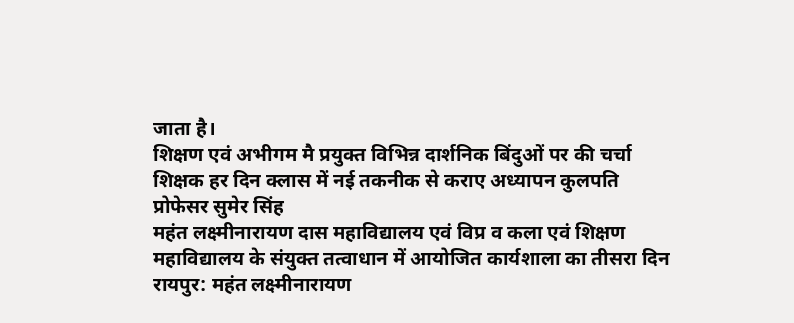जाता है।
शिक्षण एवं अभीगम मै प्रयुक्त विभिन्न दार्शनिक बिंदुओं पर की चर्चा
शिक्षक हर दिन क्लास में नई तकनीक से कराए अध्यापन कुलपति प्रोफेसर सुमेर सिंह
महंत लक्ष्मीनारायण दास महाविद्यालय एवं विप्र व कला एवं शिक्षण महाविद्यालय के संयुक्त तत्वाधान में आयोजित कार्यशाला का तीसरा दिन
रायपुर: महंत लक्ष्मीनारायण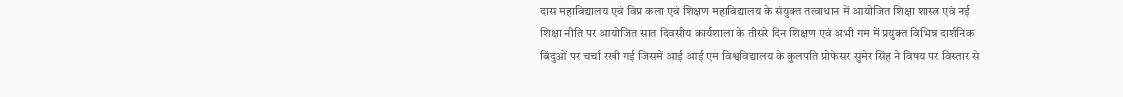दास महाविद्यालय एवं विप्र कला एवं शिक्षण महाविद्यालय के संयुक्त तत्वाधान में आयोजित शिक्षा शास्त्र एवं नई शिक्षा नीति पर आयोजित सात दिवसीय कार्यशाला के तीसरे दिन शिक्षण एवं अभी गम में प्रयुक्त विभिन्न दार्शनिक बिंदुओं पर चर्चा रखी गई जिसमें आई आई एम विश्वविद्यालय के कुलपति प्रोफेसर सुमेर सिंह ने विषय पर विस्तार से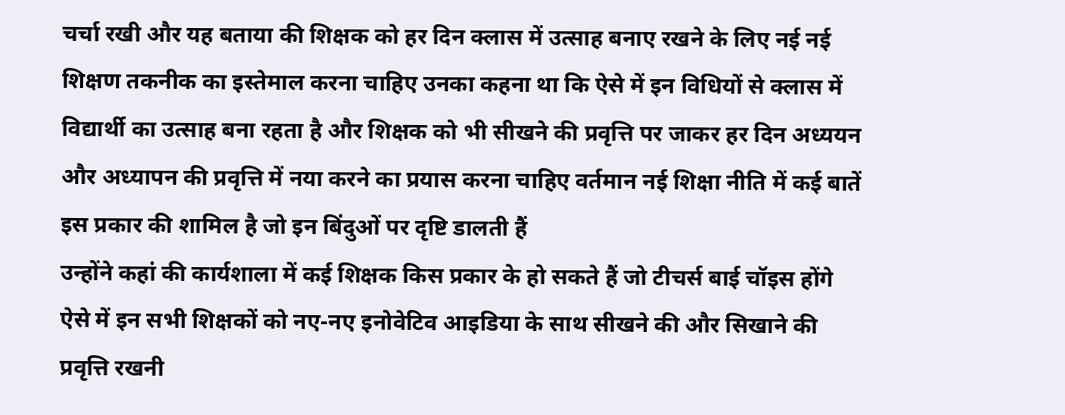चर्चा रखी और यह बताया की शिक्षक को हर दिन क्लास में उत्साह बनाए रखने के लिए नई नई शिक्षण तकनीक का इस्तेमाल करना चाहिए उनका कहना था कि ऐसे में इन विधियों से क्लास में विद्यार्थी का उत्साह बना रहता है और शिक्षक को भी सीखने की प्रवृत्ति पर जाकर हर दिन अध्ययन और अध्यापन की प्रवृत्ति में नया करने का प्रयास करना चाहिए वर्तमान नई शिक्षा नीति में कई बातें इस प्रकार की शामिल है जो इन बिंदुओं पर दृष्टि डालती हैं
उन्होंने कहां की कार्यशाला में कई शिक्षक किस प्रकार के हो सकते हैं जो टीचर्स बाई चॉइस होंगे ऐसे में इन सभी शिक्षकों को नए-नए इनोवेटिव आइडिया के साथ सीखने की और सिखाने की प्रवृत्ति रखनी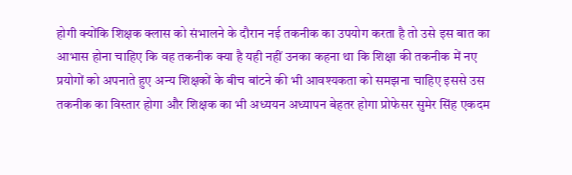होगी क्योंकि शिक्षक क्लास को संभालने के दौरान नई तकनीक का उपयोग करता है तो उसे इस बात का आभास होना चाहिए कि वह तकनीक क्या है यही नहीं उनका कहना था कि शिक्षा की तकनीक में नए प्रयोगों को अपनाते हुए अन्य शिक्षकों के बीच बांटने की भी आवश्यकता को समझना चाहिए इससे उस तकनीक का विस्तार होगा और शिक्षक का भी अध्ययन अध्यापन बेहतर होगा प्रोफेसर सुमेर सिंह एकदम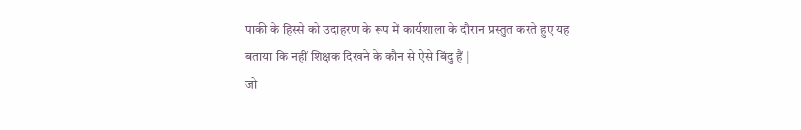पाकी के हिस्से को उदाहरण के रूप में कार्यशाला के दौरान प्रस्तुत करते हुए यह बताया कि नहीं शिक्षक दिखने के कौन से ऐसे बिंदु हैं |
जो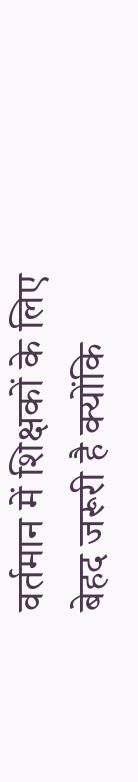वर्तमान में शिक्षकों के लिए बेहद जरूरी है क्योंकि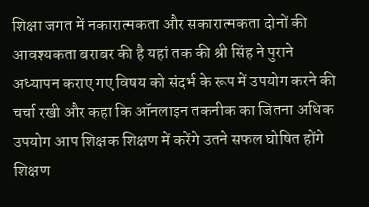शिक्षा जगत में नकारात्मकता और सकारात्मकता दोनों की आवश्यकता बराबर की है यहां तक की श्री सिंह ने पुराने अध्यापन कराए गए विषय को संदर्भ के रूप में उपयोग करने की चर्चा रखी और कहा कि ऑनलाइन तकनीक का जितना अधिक उपयोग आप शिक्षक शिक्षण में करेंगे उतने सफल घोषित होंगे शिक्षण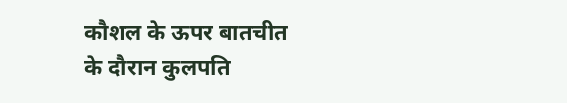कौशल के ऊपर बातचीत के दौरान कुलपति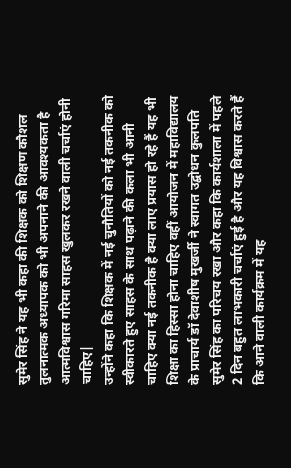सुमेर सिंह ने यह भी कहा की शिक्षक को शिक्षण कौशल तुलनात्मक अध्यापक को भी अपनाने की आवश्यकता है आत्मविश्वास गरिमा साहस खुलकर रखने वाली चर्चाएं होनी चाहिए|
उन्होंने कहा कि शिक्षक में नई चुनौतियों को नई तकनीक को स्वीकारते हुए साहस के साथ पढ़ाने की कला भी आनी चाहिए क्या नई तकनीक है क्या लाए प्रयास हो रहे हैं यह भी शिक्षा का हिस्सा होना चाहिए वहीं आयोजन में महाविद्यालय के प्राचार्य डॉ देवाशीष मुखर्जी ने स्वागत उद्बोधन कुलपति सुमेर सिंह का परिचय रखा और कहा कि कार्यशाला में पहले 2 दिन बहुत लाभकारी चर्चाएं हुई है और यह विश्वास करते हैं कि आने वाली कार्यक्रम में यह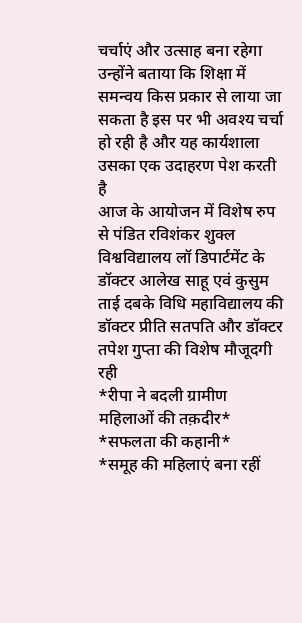चर्चाएं और उत्साह बना रहेगा उन्होंने बताया कि शिक्षा में समन्वय किस प्रकार से लाया जा सकता है इस पर भी अवश्य चर्चा हो रही है और यह कार्यशाला उसका एक उदाहरण पेश करती है
आज के आयोजन में विशेष रुप से पंडित रविशंकर शुक्ल विश्वविद्यालय लॉ डिपार्टमेंट के डॉक्टर आलेख साहू एवं कुसुम ताई दबके विधि महाविद्यालय की डॉक्टर प्रीति सतपति और डॉक्टर तपेश गुप्ता की विशेष मौजूदगी रही
*रीपा ने बदली ग्रामीण महिलाओं की तक़दीर*
*सफलता की कहानी*
*समूह की महिलाएं बना रहीं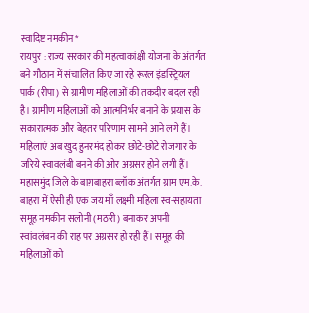स्वादिष्ट नमकीन*
रायपुर : राज्य सरकार की महत्वाकांक्षी योजना के अंतर्गत बने गौठान में संचालित किए जा रहे रूरल इंडस्ट्रियल पार्क (रीपा) से ग्रामीण महिलाओं की तकदीर बदल रही है। ग्रामीण महिलाओं को आत्मनिर्भर बनाने के प्रयास के सकारात्मक और बेहतर परिणाम सामने आने लगे हैं। महिलाएं अब खुद हुनरमंद होकर छोटे-छोटे रोजगार के जरिये स्वावलंबी बनने की ओर अग्रसर होने लगी हैं। महासमुंद जिले के बाग़बाहरा ब्लॉक अंतर्गत ग्राम एम.के. बाहरा में ऐसी ही एक जय माँ लक्ष्मी महिला स्व-सहायता समूह नमकीन सलोनी (मठरी) बनाकर अपनी स्वांवलंबन की राह पर अग्रसर हो रही हैं। समूह की महिलाओं को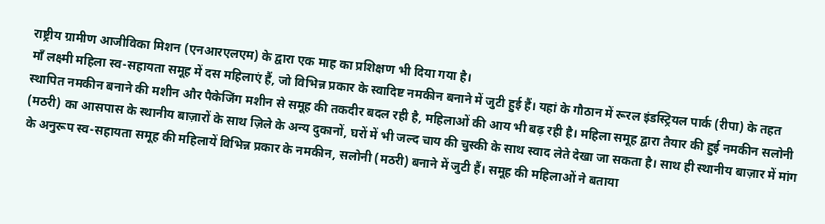राष्ट्रीय ग्रामीण आजीविका मिशन (एनआरएलएम) के द्वारा एक माह का प्रशिक्षण भी दिया गया है।
माँ लक्ष्मी महिला स्व-सहायता समूह में दस महिलाएं हैं, जो विभिन्न प्रकार के स्वादिष्ट नमकीन बनाने में जुटी हुई हैं। यहां के गौठान में रूरल इंडस्ट्रियल पार्क (रीपा) के तहत स्थापित नमकीन बनाने की मशीन और पैकेजिंग मशीन से समूह की तकदीर बदल रही है, महिलाओं की आय भी बढ़ रही है। महिला समूह द्वारा तैयार की हुई नमकीन सलोनी (मठरी) का आसपास के स्थानीय बाज़ारों के साथ ज़िले के अन्य दुकानों, घरों में भी जल्द चाय की चुस्की के साथ स्वाद लेते देखा जा सकता है। साथ ही स्थानीय बाज़ार में मांग के अनुरूप स्व-सहायता समूह की महिलायें विभिन्न प्रकार के नमकीन, सलोनी (मठरी) बनाने में जुटी हैं। समूह की महिलाओं ने बताया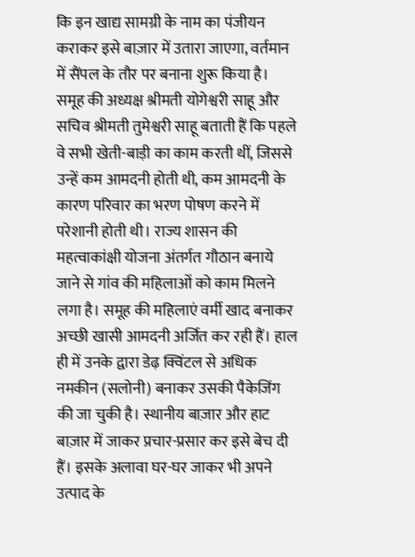कि इन खाद्य सामग्री के नाम का पंजीयन कराकर इसे बाज़ार में उतारा जाएगा, वर्तमान में सैंपल के तौर पर बनाना शुरू किया है।
समूह की अध्यक्ष श्रीमती योगेश्वरी साहू और सचिव श्रीमती तुमेश्वरी साहू बताती हैं कि पहले वे सभी खेती-बाड़ी का काम करती थीं, जिससे उन्हें कम आमदनी होती थी, कम आमदनी के कारण परिवार का भरण पोषण करने में परेशानी होती थी। राज्य शासन की महत्वाकांक्षी योजना अंतर्गत गौठान बनाये जाने से गांव की महिलाओं को काम मिलने लगा है। समूह की महिलाएं वर्मी खाद बनाकर अच्छी खासी आमदनी अर्जित कर रही हैं। हाल ही में उनके द्वारा डेढ़ क्विंटल से अधिक नमकीन (सलोनी) बनाकर उसकी पैकेजिंग की जा चुकी है। स्थानीय बाज़ार और हाट बाज़ार में जाकर प्रचार-प्रसार कर इसे बेच दी हैं। इसके अलावा घर-घर जाकर भी अपने उत्पाद के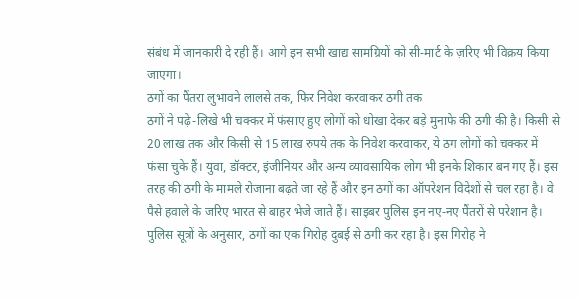संबंध में जानकारी दे रही हैं। आगे इन सभी खाद्य सामग्रियों को सी-मार्ट के ज़रिए भी विक्रय किया जाएगा।
ठगों का पैंतरा लुभावने लालसे तक, फिर निवेश करवाकर ठगी तक
ठगों ने पढ़े-लिखे भी चक्कर में फंसाए हुए लोगों को धोखा देकर बड़े मुनाफे की ठगी की है। किसी से 20 लाख तक और किसी से 15 लाख रुपये तक के निवेश करवाकर, ये ठग लोगों को चक्कर में फंसा चुके हैं। युवा, डॉक्टर, इंजीनियर और अन्य व्यावसायिक लोग भी इनके शिकार बन गए हैं। इस तरह की ठगी के मामले रोजाना बढ़ते जा रहे हैं और इन ठगों का ऑपरेशन विदेशों से चल रहा है। वे पैसे हवाले के जरिए भारत से बाहर भेजे जाते हैं। साइबर पुलिस इन नए-नए पैंतरों से परेशान है।
पुलिस सूत्रों के अनुसार, ठगों का एक गिरोह दुबई से ठगी कर रहा है। इस गिरोह ने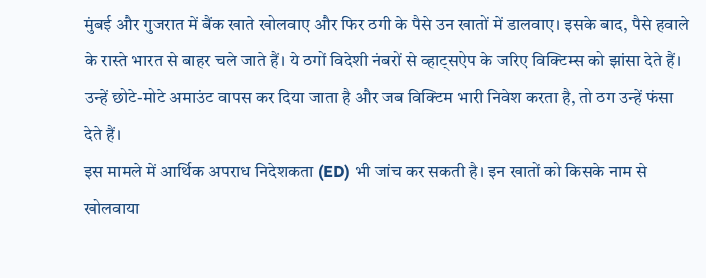मुंबई और गुजरात में बैंक खाते खोलवाए और फिर ठगी के पैसे उन खातों में डालवाए। इसके बाद, पैसे हवाले के रास्ते भारत से बाहर चले जाते हैं। ये ठगों विदेशी नंबरों से व्हाट्सऐप के जरिए विक्टिम्स को झांसा देते हैं। उन्हें छोटे-मोटे अमाउंट वापस कर दिया जाता है और जब विक्टिम भारी निवेश करता है, तो ठग उन्हें फंसा देते हैं।
इस मामले में आर्थिक अपराध निदेशकता (ED) भी जांच कर सकती है। इन खातों को किसके नाम से खोलवाया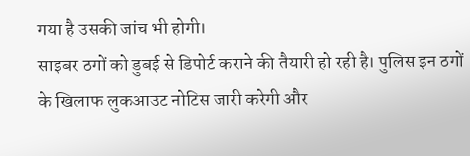गया है उसकी जांच भी होगी।
साइबर ठगों को डुबई से डिपोर्ट कराने की तैयारी हो रही है। पुलिस इन ठगों के खिलाफ लुकआउट नोटिस जारी करेगी और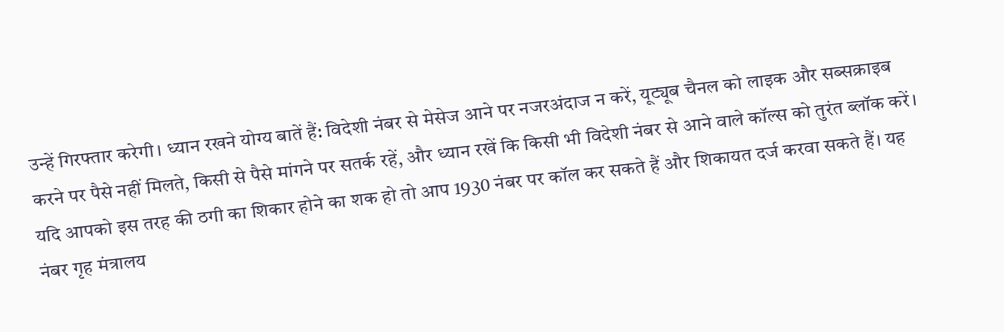उन्हें गिरफ्तार करेगी। ध्यान रखने योग्य बातें हैं: विदेशी नंबर से मेसेज आने पर नजरअंदाज न करें, यूट्यूब चैनल को लाइक और सब्सक्राइब करने पर पैसे नहीं मिलते, किसी से पैसे मांगने पर सतर्क रहें, और ध्यान रखें कि किसी भी विदेशी नंबर से आने वाले कॉल्स को तुरंत ब्लॉक करें। यदि आपको इस तरह की ठगी का शिकार होने का शक हो तो आप 1930 नंबर पर कॉल कर सकते हैं और शिकायत दर्ज करवा सकते हैं। यह नंबर गृह मंत्रालय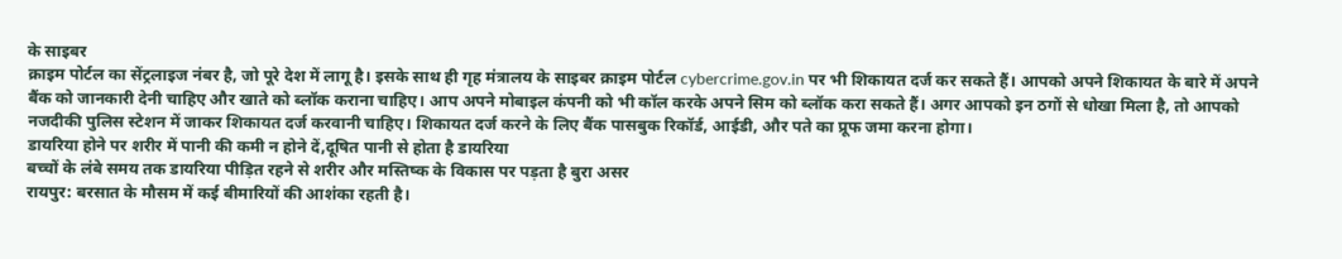के साइबर
क्राइम पोर्टल का सेंट्रलाइज नंबर है, जो पूरे देश में लागू है। इसके साथ ही गृह मंत्रालय के साइबर क्राइम पोर्टल cybercrime.gov.in पर भी शिकायत दर्ज कर सकते हैं। आपको अपने शिकायत के बारे में अपने बैंक को जानकारी देनी चाहिए और खाते को ब्लॉक कराना चाहिए। आप अपने मोबाइल कंपनी को भी कॉल करके अपने सिम को ब्लॉक करा सकते हैं। अगर आपको इन ठगों से धोखा मिला है, तो आपको नजदीकी पुलिस स्टेशन में जाकर शिकायत दर्ज करवानी चाहिए। शिकायत दर्ज करने के लिए बैंक पासबुक रिकॉर्ड, आईडी, और पते का प्रूफ जमा करना होगा।
डायरिया होने पर शरीर में पानी की कमी न होने दें,दूषित पानी से होता है डायरिया
बच्चों के लंबे समय तक डायरिया पीड़ित रहने से शरीर और मस्तिष्क के विकास पर पड़ता है बुरा असर
रायपुर: बरसात के मौसम में कई बीमारियों की आशंका रहती है।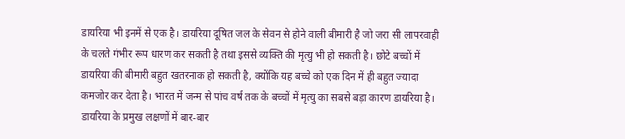डायरिया भी इनमें से एक है। डायरिया दूषित जल के सेवन से होने वाली बीमारी है जो जरा सी लापरवाही के चलते गंभीर रूप धारण कर सकती है तथा इससे व्यक्ति की मृत्यु भी हो सकती है। छोटे बच्चों में डायरिया की बीमारी बहुत खतरनाक हो सकती है, क्योंकि यह बच्चे को एक दिन में ही बहुत ज्यादा कमजोर कर देता है। भारत में जन्म से पांच वर्ष तक के बच्चों में मृत्यु का सबसे बड़ा कारण डायरिया है।
डायरिया के प्रमुख लक्षणों में बार-बार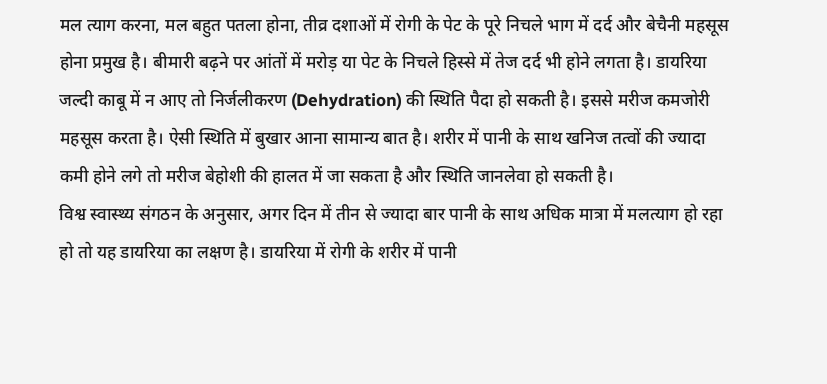मल त्याग करना, मल बहुत पतला होना, तीव्र दशाओं में रोगी के पेट के पूरे निचले भाग में दर्द और बेचैनी महसूस होना प्रमुख है। बीमारी बढ़ने पर आंतों में मरोड़ या पेट के निचले हिस्से में तेज दर्द भी होने लगता है। डायरिया जल्दी काबू में न आए तो निर्जलीकरण (Dehydration) की स्थिति पैदा हो सकती है। इससे मरीज कमजोरी महसूस करता है। ऐसी स्थिति में बुखार आना सामान्य बात है। शरीर में पानी के साथ खनिज तत्वों की ज्यादा कमी होने लगे तो मरीज बेहोशी की हालत में जा सकता है और स्थिति जानलेवा हो सकती है।
विश्व स्वास्थ्य संगठन के अनुसार, अगर दिन में तीन से ज्यादा बार पानी के साथ अधिक मात्रा में मलत्याग हो रहा हो तो यह डायरिया का लक्षण है। डायरिया में रोगी के शरीर में पानी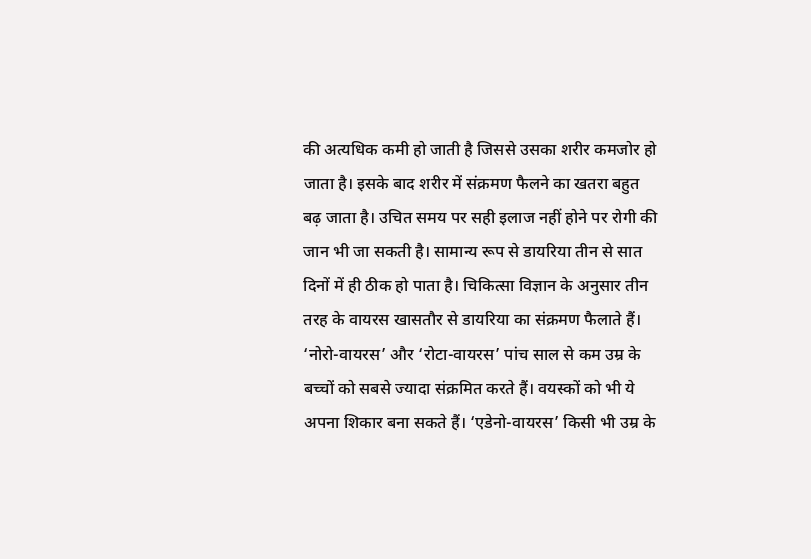की अत्यधिक कमी हो जाती है जिससे उसका शरीर कमजोर हो जाता है। इसके बाद शरीर में संक्रमण फैलने का खतरा बहुत बढ़ जाता है। उचित समय पर सही इलाज नहीं होने पर रोगी की जान भी जा सकती है। सामान्य रूप से डायरिया तीन से सात दिनों में ही ठीक हो पाता है। चिकित्सा विज्ञान के अनुसार तीन तरह के वायरस खासतौर से डायरिया का संक्रमण फैलाते हैं। ‘नोरो-वायरस’ और ‘रोटा-वायरस’ पांच साल से कम उम्र के बच्चों को सबसे ज्यादा संक्रमित करते हैं। वयस्कों को भी ये अपना शिकार बना सकते हैं। ‘एडेनो-वायरस’ किसी भी उम्र के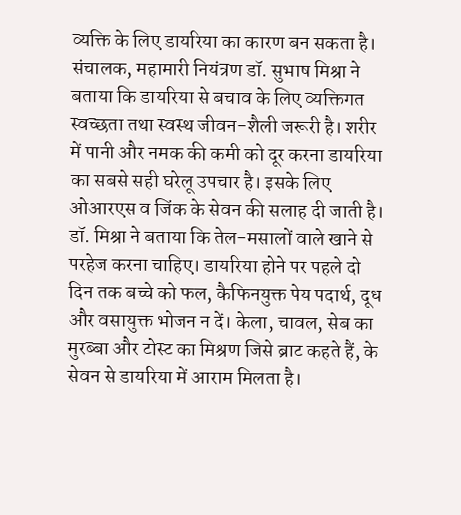व्यक्ति के लिए डायरिया का कारण बन सकता है।
संचालक, महामारी नियंत्रण डॉ. सुभाष मिश्रा ने बताया कि डायरिया से बचाव के लिए व्यक्तिगत स्वच्छता तथा स्वस्थ जीवन-शैली जरूरी है। शरीर में पानी और नमक की कमी को दूर करना डायरिया का सबसे सही घरेलू उपचार है। इसके लिए ओआरएस व जिंक के सेवन की सलाह दी जाती है। डॉ. मिश्रा ने बताया कि तेल-मसालों वाले खाने से परहेज करना चाहिए। डायरिया होने पर पहले दो दिन तक बच्चे को फल, कैफिनयुक्त पेय पदार्थ, दूध और वसायुक्त भोजन न दें। केला, चावल, सेब का मुरब्बा और टोस्ट का मिश्रण जिसे ब्राट कहते हैं, के सेवन से डायरिया में आराम मिलता है।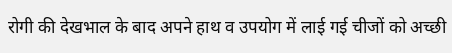रोगी की देखभाल के बाद अपने हाथ व उपयोग में लाई गई चीजों को अच्छी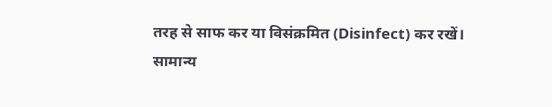तरह से साफ कर या विसंक्रमित (Disinfect) कर रखें।
सामान्य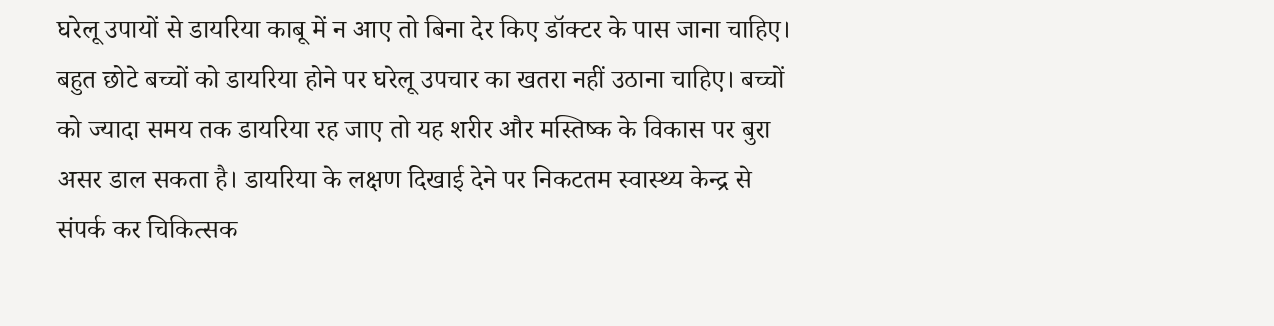घरेलू उपायों से डायरिया काबू में न आए तो बिना देर किए डॉक्टर के पास जाना चाहिए। बहुत छोटे बच्चों को डायरिया होने पर घरेलू उपचार का खतरा नहीं उठाना चाहिए। बच्चों को ज्यादा समय तक डायरिया रह जाए तो यह शरीर और मस्तिष्क के विकास पर बुरा असर डाल सकता है। डायरिया के लक्षण दिखाई देने पर निकटतम स्वास्थ्य केन्द्र से संपर्क कर चिकित्सक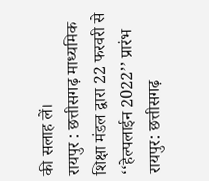की सलाह लें।
रायपुर : छत्तीसगढ़ माध्यमिक शिक्षा मंडल द्वारा 22 फरवरी से ‘‘हेल्पलाईन 2022’’ प्रारंभ
रायपुर: छत्तीसगढ़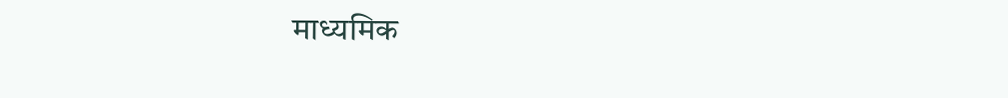माध्यमिक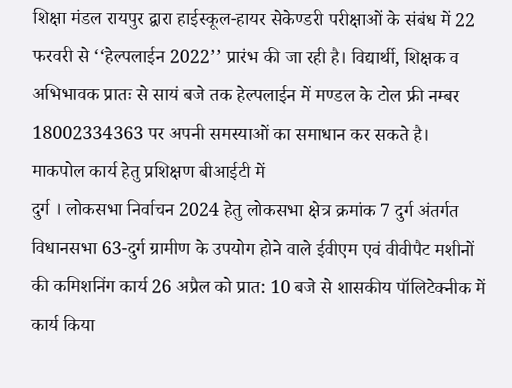शिक्षा मंडल रायपुर द्वारा हाईस्कूल-हायर सेकेण्डरी परीक्षाओं के संबंध में 22 फरवरी से ‘‘हेल्पलाईन 2022’’ प्रारंभ की जा रही है। विद्यार्थी, शिक्षक व अभिभावक प्रातः से सायं बजे तक हेल्पलाईन में मण्डल के टोल फ्री नम्बर 18002334363 पर अपनी समस्याओं का समाधान कर सकते है।
माकपोल कार्य हेतु प्रशिक्षण बीआईटी में
दुर्ग । लोकसभा निर्वाचन 2024 हेतु लोकसभा क्षेत्र क्रमांक 7 दुर्ग अंतर्गत विधानसभा 63-दुर्ग ग्रामीण के उपयोग होने वाले ईवीएम एवं वीवीपैट मशीनों की कमिशनिंग कार्य 26 अप्रैल को प्रात: 10 बजे से शासकीय पॉलिटेक्नीक में कार्य किया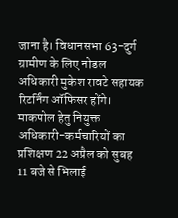जाना है। विधानसभा 63-दुर्ग ग्रामीण के लिए नोडल अधिकारी मुकेश रावटे सहायक रिटर्निंग ऑफिसर होंगे। माकपोल हेतु नियुक्त अधिकारी-कर्मचारियों का प्रशिक्षण 22 अप्रैल को सुबह 11 बजे से भिलाई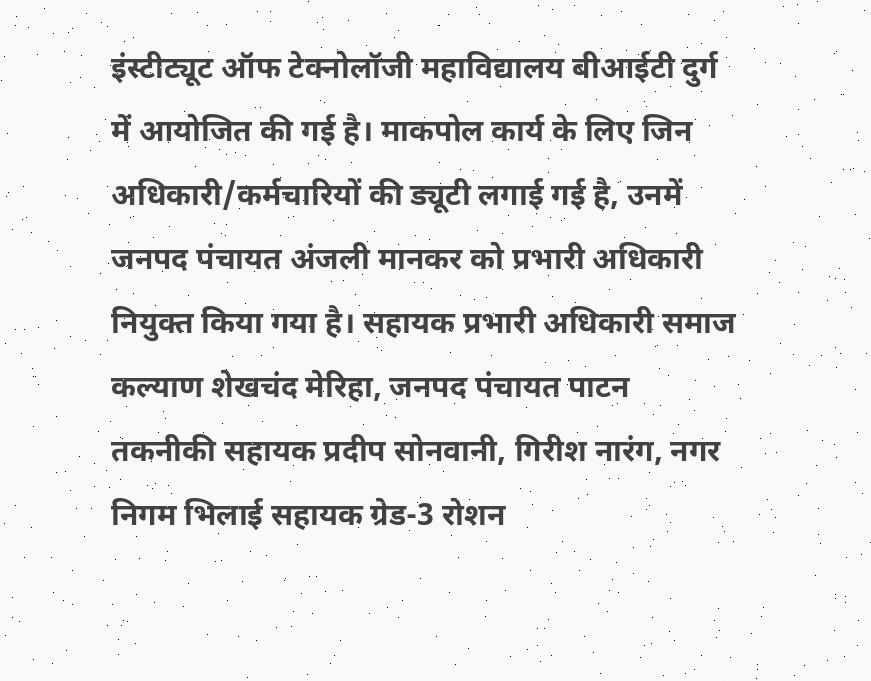इंस्टीट्यूट ऑफ टेक्नोलॉजी महाविद्यालय बीआईटी दुर्ग में आयोजित की गई है। माकपोल कार्य के लिए जिन अधिकारी/कर्मचारियों की ड्यूटी लगाई गई है, उनमें जनपद पंचायत अंजली मानकर को प्रभारी अधिकारी नियुक्त किया गया है। सहायक प्रभारी अधिकारी समाज कल्याण शेखचंद मेरिहा, जनपद पंचायत पाटन तकनीकी सहायक प्रदीप सोनवानी, गिरीश नारंग, नगर निगम भिलाई सहायक ग्रेड-3 रोशन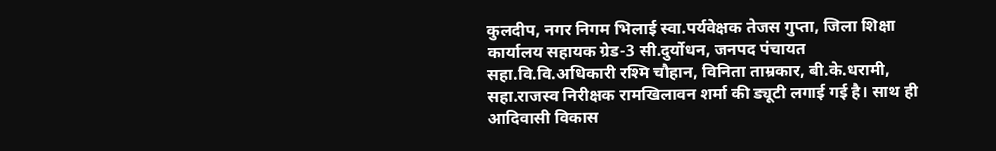कुलदीप, नगर निगम भिलाई स्वा.पर्यवेक्षक तेजस गुप्ता, जिला शिक्षा कार्यालय सहायक ग्रेड-3 सी.दुर्योधन, जनपद पंचायत सहा.वि.वि.अधिकारी रश्मि चौहान, विनिता ताम्रकार, बी.के.धरामी, सहा.राजस्व निरीक्षक रामखिलावन शर्मा की ड्यूटी लगाई गई है। साथ ही आदिवासी विकास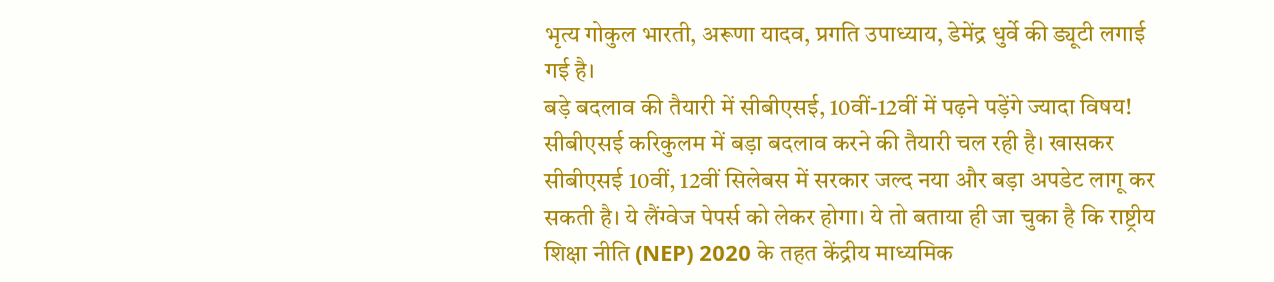भृत्य गोकुल भारती, अरूणा यादव, प्रगति उपाध्याय, डेमेंद्र धुर्वे की ड्यूटी लगाई गई है।
बड़े बदलाव की तैयारी में सीबीएसई, 10वीं-12वीं में पढ़ने पड़ेंगे ज्यादा विषय!
सीबीएसई करिकुलम में बड़ा बदलाव करने की तैयारी चल रही है। खासकर सीबीएसई 10वीं, 12वीं सिलेबस में सरकार जल्द नया और बड़ा अपडेट लागू कर सकती है। ये लैंग्वेज पेपर्स को लेकर होगा। ये तो बताया ही जा चुका है कि राष्ट्रीय शिक्षा नीति (NEP) 2020 के तहत केंद्रीय माध्यमिक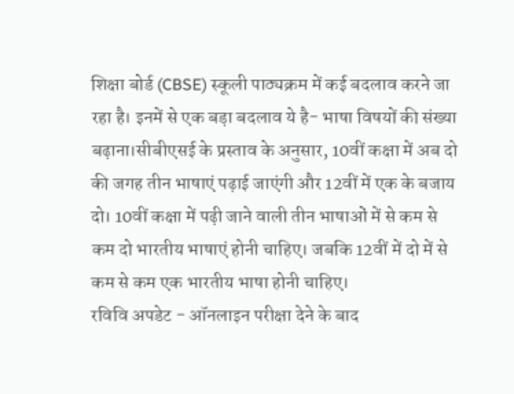शिक्षा बोर्ड (CBSE) स्कूली पाठ्यक्रम में कई बदलाव करने जा रहा है। इनमें से एक बड़ा बदलाव ये है- भाषा विषयों की संख्या बढ़ाना।सीबीएसई के प्रस्ताव के अनुसार, 10वीं कक्षा में अब दो की जगह तीन भाषाएं पढ़ाई जाएंगी और 12वीं में एक के बजाय दो। 10वीं कक्षा में पढ़ी जाने वाली तीन भाषाओं में से कम से कम दो भारतीय भाषाएं होनी चाहिए। जबकि 12वीं में दो में से कम से कम एक भारतीय भाषा होनी चाहिए।
रविवि अपडेट - ऑनलाइन परीक्षा देने के बाद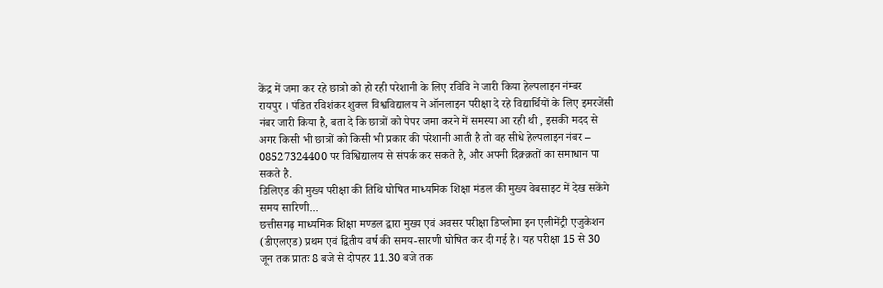केंद्र में जमा कर रहे छात्रो को हो रही परेशानी के लिए रविवि ने जारी किया हेल्पलाइन नंम्बर
रायपुर । पंडित रविशंकर शुक्ल विश्वविद्यालय ने ऑनलाइन परीक्षा दे रहे विद्यार्थियों के लिए इमरजेंसी नंबर जारी किया है, बता दे कि छात्रों को पेपर जमा करने में समस्या आ रही थी , इसकी मदद से अगर किसी भी छात्रों को किसी भी प्रकार की परेशानी आती है तो वह सीधे हेल्पलाइन नंबर – 08527324400 पर विश्विद्यालय से संपर्क कर सकते है, और अपनी दिक़्क़तों का समाधान पा सकते है.
डिलिएड की मुख्य परीक्षा की तिथि घोषित माध्यमिक शिक्षा मंडल की मुख्य वेबसाइट में देख सकेंगे समय सारिणी...
छत्तीसगढ़ माध्यमिक शिक्षा मण्डल द्वारा मुख्य एवं अवसर परीक्षा डिप्लोमा इन एलीमेंट्री एजुकेशन (डीएलएड) प्रथम एवं द्वितीय वर्ष की समय-सारणी घोषित कर दी गई है। यह परीक्षा 15 से 30 जून तक प्रातः 8 बजे से दोपहर 11.30 बजे तक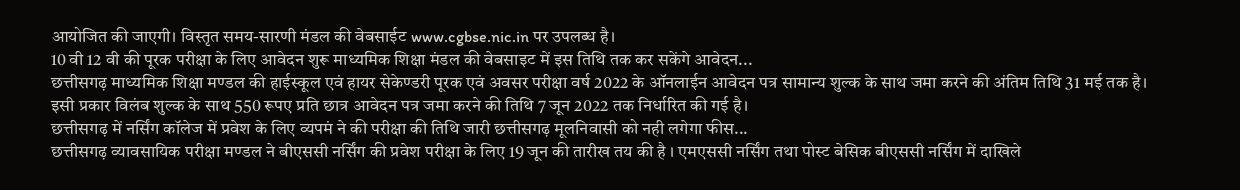आयोजित की जाएगी। विस्तृत समय-सारणी मंडल की वेबसाईट www.cgbse.nic.in पर उपलब्ध है।
10 वी 12 वी की पूरक परीक्षा के लिए आवेदन शुरू माध्यमिक शिक्षा मंडल की वेबसाइट में इस तिथि तक कर सकेंगे आवेदन...
छत्तीसगढ़ माध्यमिक शिक्षा मण्डल की हाईस्कूल एवं हायर सेकेण्डरी पूरक एवं अवसर परीक्षा वर्ष 2022 के ऑनलाईन आवेदन पत्र सामान्य शुल्क के साथ जमा करने की अंतिम तिथि 31 मई तक है। इसी प्रकार विलंब शुल्क के साथ 550 रूपए प्रति छात्र आवेदन पत्र जमा करने की तिथि 7 जून 2022 तक निर्धारित की गई है।
छत्तीसगढ़ में नर्सिंग कॉलेज में प्रवेश के लिए व्यपमं ने की परीक्षा की तिथि जारी छत्तीसगढ़ मूलनिवासी को नही लगेगा फीस...
छत्तीसगढ़ व्यावसायिक परीक्षा मण्डल ने बीएससी नर्सिंग की प्रवेश परीक्षा के लिए 19 जून की तारीख तय की है । एमएससी नर्सिंग तथा पोस्ट बेसिक बीएससी नर्सिंग में दाखिले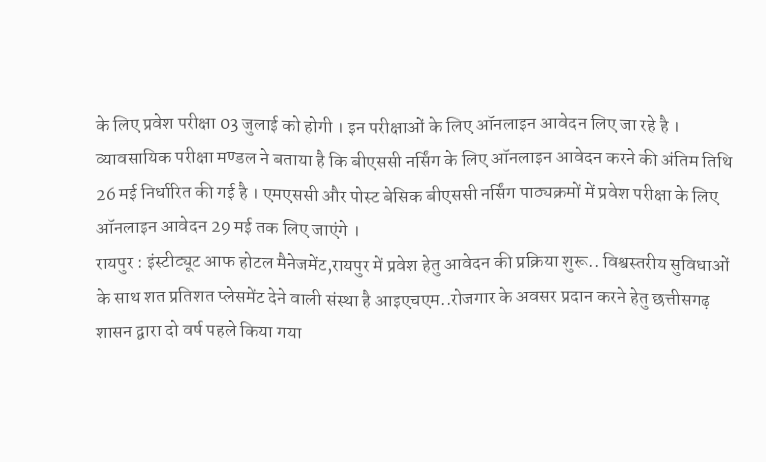के लिए प्रवेश परीक्षा 03 जुलाई को होगी । इन परीक्षाओं के लिए ऑनलाइन आवेदन लिए जा रहे है । व्यावसायिक परीक्षा मण्डल ने बताया है कि बीएससी नर्सिंग के लिए ऑनलाइन आवेदन करने की अंतिम तिथि 26 मई निर्धारित की गई है । एमएससी और पोस्ट बेसिक बीएससी नर्सिंग पाठ्यक्रमों में प्रवेश परीक्षा के लिए ऑनलाइन आवेदन 29 मई तक लिए जाएंगे ।
रायपुर : इंस्टीट्यूट आफ होटल मैनेजमेंट,रायपुर में प्रवेश हेतु आवेदन की प्रक्रिया शुरू.. विश्वस्तरीय सुविधाओं के साथ शत प्रतिशत प्लेसमेंट देने वाली संस्था है आइएचएम..रोजगार के अवसर प्रदान करने हेतु छत्तीसगढ़ शासन द्वारा दो वर्ष पहले किया गया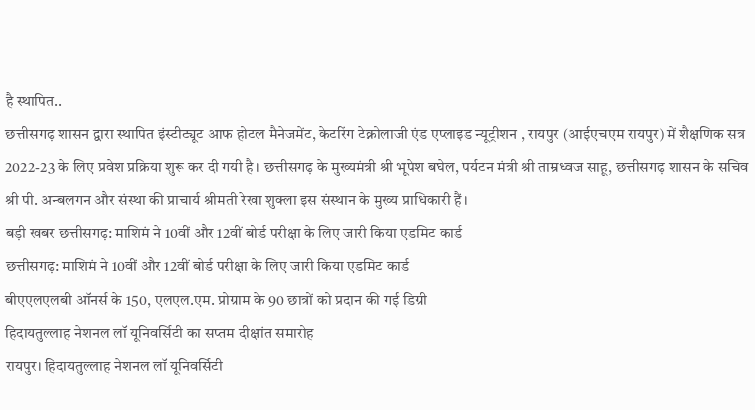है स्थापित..
छत्तीसगढ़ शासन द्वारा स्थापित इंस्टीट्यूट आफ होटल मैनेजमेंट, केटरिंग टेक्नोलाजी एंड एप्लाइड न्यूट्रीशन , रायपुर (आईएचएम रायपुर) में शैक्षणिक सत्र 2022-23 के लिए प्रवेश प्रक्रिया शुरू कर दी गयी है। छत्तीसगढ़ के मुख्यमंत्री श्री भूपेश बघेल, पर्यटन मंत्री श्री ताम्रध्वज साहू, छत्तीसगढ़ शासन के सचिव श्री पी. अन्बलगन और संस्था की प्राचार्य श्रीमती रेखा शुक्ला इस संस्थान के मुख्य प्राधिकारी हैं।
बड़ी खबर छत्तीसगढ़: माशिमं ने 10वीं और 12वीं बोर्ड परीक्षा के लिए जारी किया एडमिट कार्ड
छत्तीसगढ़: माशिमं ने 10वीं और 12वीं बोर्ड परीक्षा के लिए जारी किया एडमिट कार्ड
बीएएलएलबी ऑनर्स के 150, एलएल.एम. प्रोग्राम के 90 छात्रों को प्रदान की गई डिग्री
हिदायतुल्लाह नेशनल लॉ यूनिवर्सिटी का सप्तम दीक्षांत समारोह
रायपुर। हिदायतुल्लाह नेशनल लॉ यूनिवर्सिटी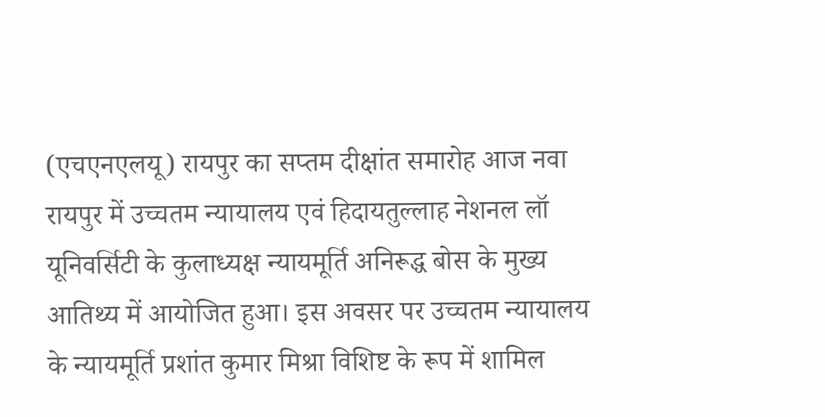(एचएनएलयू) रायपुर का सप्तम दीक्षांत समारोह आज नवा रायपुर में उच्चतम न्यायालय एवं हिदायतुल्लाह नेशनल लॉ यूनिवर्सिटी के कुलाध्यक्ष न्यायमूर्ति अनिरूद्ध बोस के मुख्य आतिथ्य में आयोजित हुआ। इस अवसर पर उच्चतम न्यायालय के न्यायमूर्ति प्रशांत कुमार मिश्रा विशिष्ट के रूप में शामिल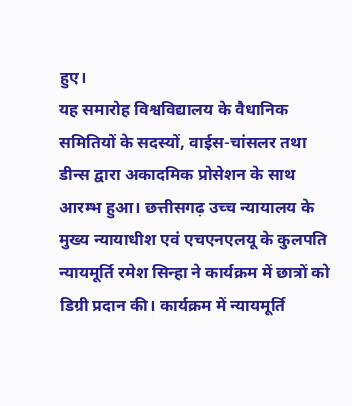हुए।
यह समारोह विश्वविद्यालय के वैधानिक समितियों के सदस्यों, वाईस-चांसलर तथा डीन्स द्वारा अकादमिक प्रोसेशन के साथ आरम्भ हुआ। छत्तीसगढ़ उच्च न्यायालय के मुख्य न्यायाधीश एवं एचएनएलयू के कुलपति न्यायमूर्ति रमेश सिन्हा ने कार्यक्रम में छात्रों को डिग्री प्रदान की। कार्यक्रम में न्यायमूर्ति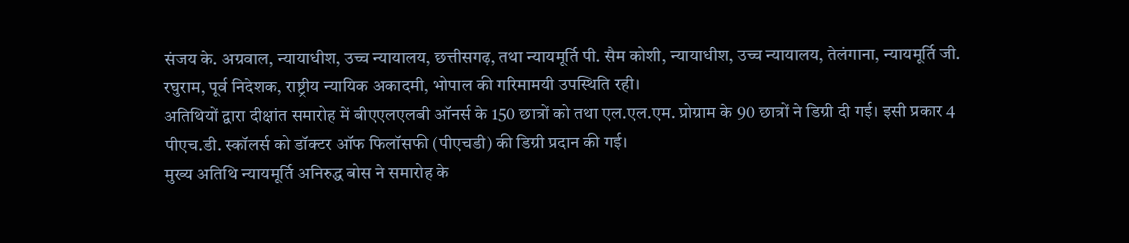संजय के. अग्रवाल, न्यायाधीश, उच्च न्यायालय, छत्तीसगढ़, तथा न्यायमूर्ति पी. सैम कोशी, न्यायाधीश, उच्च न्यायालय, तेलंगाना, न्यायमूर्ति जी. रघुराम, पूर्व निदेशक, राष्ट्रीय न्यायिक अकादमी, भोपाल की गरिमामयी उपस्थिति रही।
अतिथियों द्वारा दीक्षांत समारोह में बीएएलएलबी ऑनर्स के 150 छात्रों को तथा एल.एल.एम. प्रोग्राम के 90 छात्रों ने डिग्री दी गई। इसी प्रकार 4 पीएच.डी. स्कॉलर्स को डॉक्टर ऑफ फिलॉसफी (पीएचडी) की डिग्री प्रदान की गई।
मुख्य अतिथि न्यायमूर्ति अनिरुद्ध बोस ने समारोह के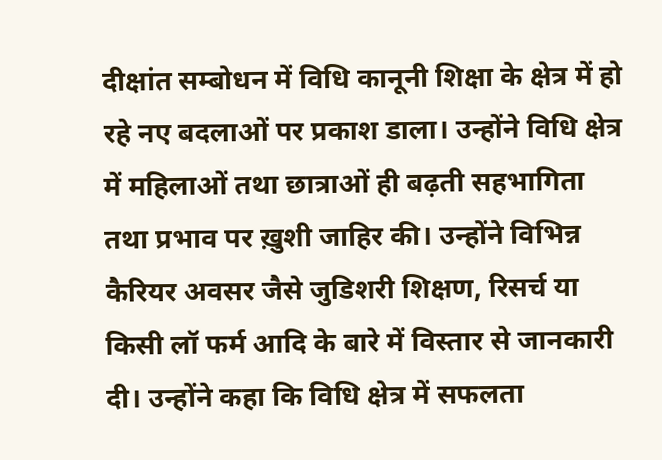दीक्षांत सम्बोधन में विधि कानूनी शिक्षा के क्षेत्र में हो रहे नए बदलाओं पर प्रकाश डाला। उन्होंने विधि क्षेत्र में महिलाओं तथा छात्राओं ही बढ़ती सहभागिता तथा प्रभाव पर ख़ुशी जाहिर की। उन्होंने विभिन्न कैरियर अवसर जैसे जुडिशरी शिक्षण, रिसर्च या किसी लॉ फर्म आदि के बारे में विस्तार से जानकारी दी। उन्होंने कहा कि विधि क्षेत्र में सफलता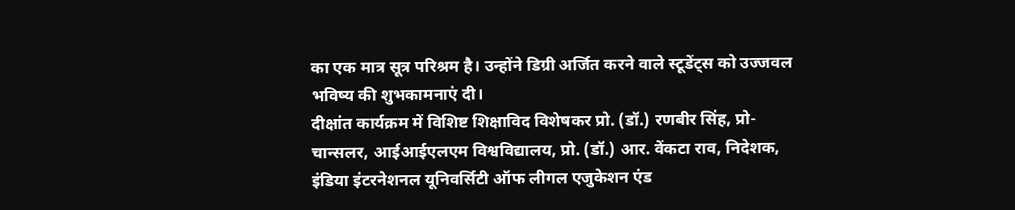का एक मात्र सूत्र परिश्रम है। उन्होंने डिग्री अर्जित करने वाले स्टूडेंट्स को उज्जवल भविष्य की शुभकामनाएं दी।
दीक्षांत कार्यक्रम में विशिष्ट शिक्षाविद विशेषकर प्रो. (डॉ.) रणबीर सिंह, प्रो-चान्सलर, आईआईएलएम विश्वविद्यालय, प्रो. (डॉ.) आर. वेंकटा राव, निदेशक, इंडिया इंटरनेशनल यूनिवर्सिटी ऑफ लीगल एजुकेशन एंड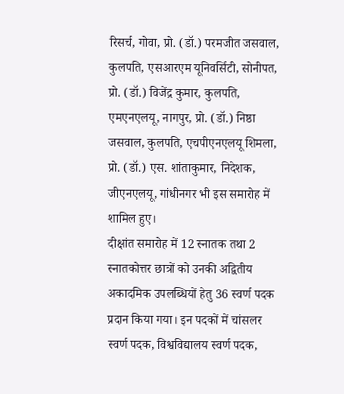रिसर्च, गोवा, प्रो. (डॉ.) परमजीत जसवाल, कुलपति, एसआरएम यूनिवर्सिटी, सोनीपत, प्रो. (डॉ.) विजेंद्र कुमार, कुलपति, एमएनएलयू, नागपुर, प्रो. (डॉ.) निष्ठा जसवाल, कुलपति, एचपीएनएलयू शिमला, प्रो. (डॉ.) एस. शांताकुमार, निदेशक, जीएनएलयू, गांधीनगर भी इस समारोह में शामिल हुए।
दीक्षांत समारोह में 12 स्नातक तथा 2 स्नातकोत्तर छात्रों को उनकी अद्वितीय अकादमिक उपलब्धियों हेतु 36 स्वर्ण पदक प्रदान किया गया। इन पदकों में चांसलर स्वर्ण पदक, विश्वविद्यालय स्वर्ण पदक,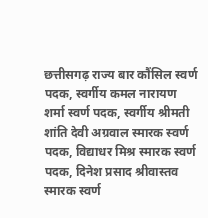छत्तीसगढ़ राज्य बार कौंसिल स्वर्ण पदक, स्वर्गीय कमल नारायण शर्मा स्वर्ण पदक, स्वर्गीय श्रीमती शांति देवी अग्रवाल स्मारक स्वर्ण पदक, विद्याधर मिश्र स्मारक स्वर्ण पदक, दिनेश प्रसाद श्रीवास्तव स्मारक स्वर्ण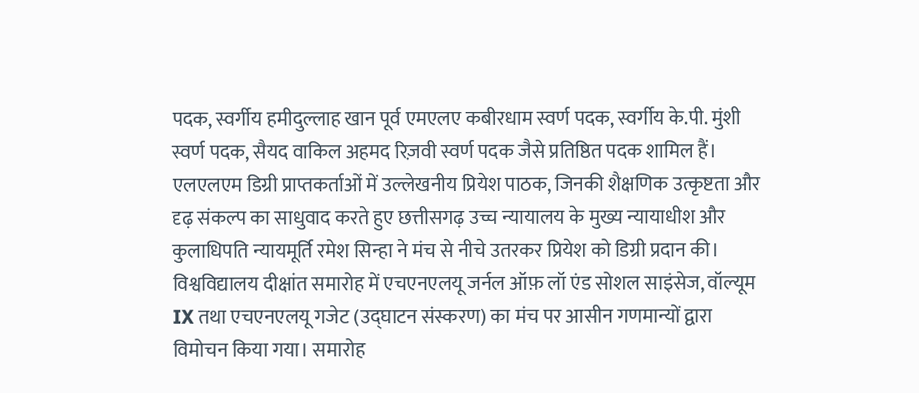पदक, स्वर्गीय हमीदुल्लाह खान पूर्व एमएलए कबीरधाम स्वर्ण पदक, स्वर्गीय के.पी. मुंशी स्वर्ण पदक, सैयद वाकिल अहमद रिज़वी स्वर्ण पदक जैसे प्रतिष्ठित पदक शामिल हैं।
एलएलएम डिग्री प्राप्तकर्ताओं में उल्लेखनीय प्रियेश पाठक, जिनकी शैक्षणिक उत्कृष्टता और दृढ़ संकल्प का साधुवाद करते हुए छत्तीसगढ़ उच्च न्यायालय के मुख्य न्यायाधीश और कुलाधिपति न्यायमूर्ति रमेश सिन्हा ने मंच से नीचे उतरकर प्रियेश को डिग्री प्रदान की।
विश्वविद्यालय दीक्षांत समारोह में एचएनएलयू जर्नल ऑफ़ लॉ एंड सोशल साइंसेज, वॉल्यूम IX तथा एचएनएलयू गजेट (उद्घाटन संस्करण) का मंच पर आसीन गणमान्यों द्वारा विमोचन किया गया। समारोह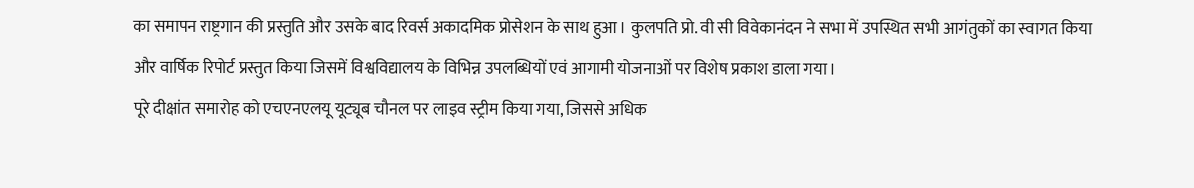का समापन राष्ट्रगान की प्रस्तुति और उसके बाद रिवर्स अकादमिक प्रोसेशन के साथ हुआ। कुलपति प्रो. वी सी विवेकानंदन ने सभा में उपस्थित सभी आगंतुकों का स्वागत किया और वार्षिक रिपोर्ट प्रस्तुत किया जिसमें विश्वविद्यालय के विभिन्न उपलब्धियों एवं आगामी योजनाओं पर विशेष प्रकाश डाला गया।
पूरे दीक्षांत समारोह को एचएनएलयू यूट्यूब चौनल पर लाइव स्ट्रीम किया गया, जिससे अधिक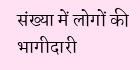संख्या में लोगों की भागीदारी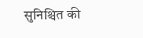सुनिश्चित की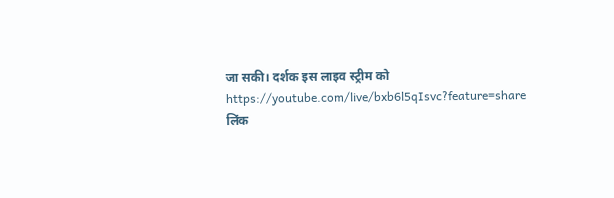जा सकी। दर्शक इस लाइव स्ट्रीम को https://youtube.com/live/bxb6l5qIsvc?feature=share लिंक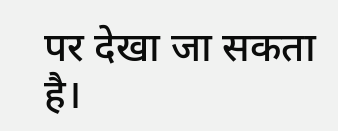पर देखा जा सकता है।